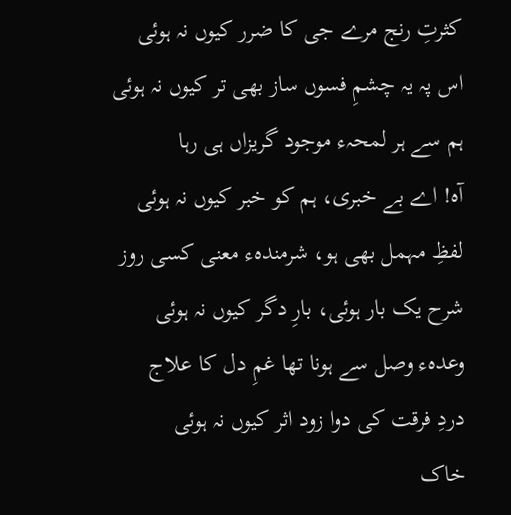کثرتِ رنج مرے جی کا ضرر کیوں نہ ہوئی
اس پہ یہ چشمِ فسوں ساز بھی تر کیوں نہ ہوئی
ہم سے ہر لمحہء موجود گریزاں ہی رہا
آہ! اے بے خبری، ہم کو خبر کیوں نہ ہوئی
لفظِ مہمل بھی ہو، شرمندہء معنی کسی روز
شرح یک بار ہوئی، بارِ دگر کیوں نہ ہوئی
وعدہء وصل سے ہونا تھا غمِ دل کا علاج
دردِ فرقت کی دوا زود اثر کیوں نہ ہوئی
خاک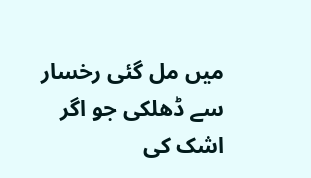میں مل گئی رخسار سے ڈھلکی جو اگر
اشک کی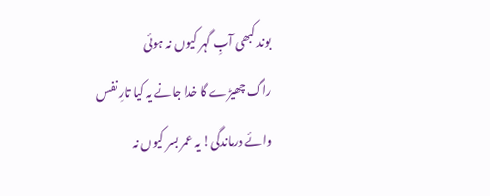بوند کبھی آبِ گہر کیوں نہ ہوئی
راگ چھیڑے گا خدا جانے یہ کیا تارِ نفس
وائے درماندگی! یہ عمر بسر کیوں نہ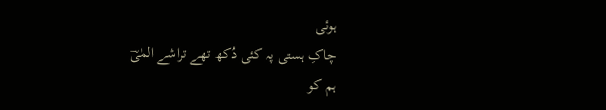ہوئی
چاکِ ہستی پہ کئی دُکھ تھے تراشے المٰیؔ
ہم کو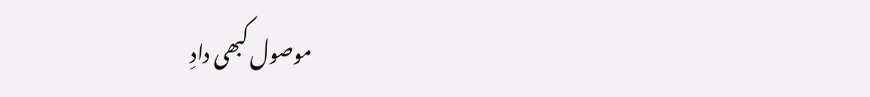موصول کبھی دادِ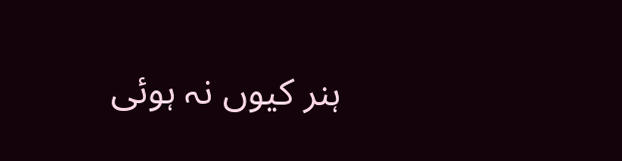ہنر کیوں نہ ہوئی